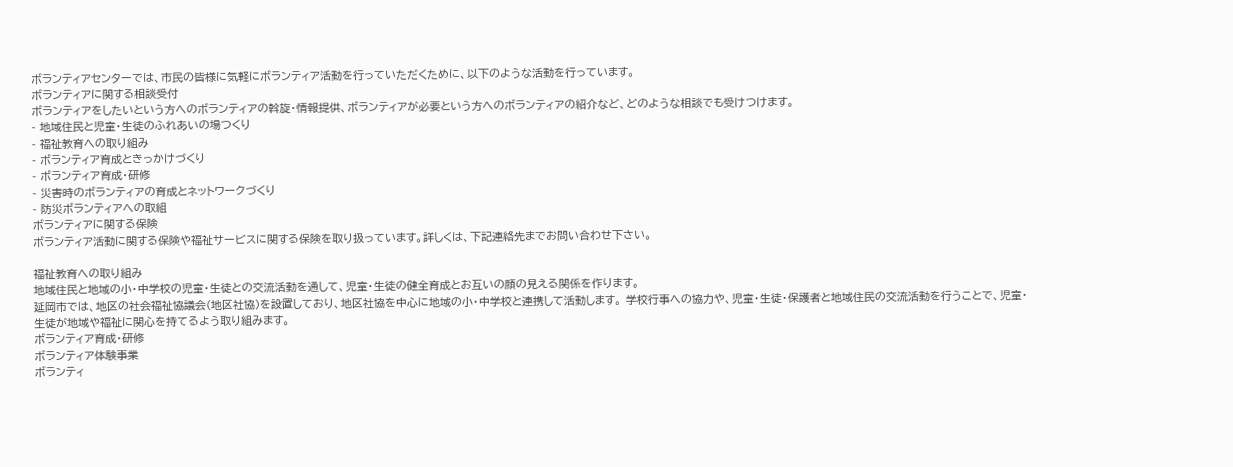ボランティアセンターでは、市民の皆様に気軽にボランティア活動を行っていただくために、以下のような活動を行っています。
ボランティアに関する相談受付
ボランティアをしたいという方へのボランティアの斡旋・情報提供、ボランティアが必要という方へのボランティアの紹介など、どのような相談でも受けつけます。
- 地域住民と児童・生徒のふれあいの場つくり
- 福祉教育への取り組み
- ボランティア育成ときっかけづくり
- ボランティア育成・研修
- 災害時のボランティアの育成とネットワークづくり
- 防災ボランティアへの取組
ボランティアに関する保険
ボランティア活動に関する保険や福祉サービスに関する保険を取り扱っています。詳しくは、下記連絡先までお問い合わせ下さい。

福祉教育への取り組み
地域住民と地域の小・中学校の児童・生徒との交流活動を通して、児童・生徒の健全育成とお互いの顔の見える関係を作ります。
延岡市では、地区の社会福祉協議会(地区社協)を設置しており、地区社協を中心に地域の小・中学校と連携して活動します。 学校行事への協力や、児童・生徒・保護者と地域住民の交流活動を行うことで、児童・生徒が地域や福祉に関心を持てるよう取り組みます。
ボランティア育成・研修
ボランティア体験事業
ボランティ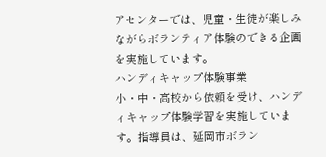アセンターでは、児童・生徒が楽しみながらボランティア体験のできる企画を実施しています。
ハンディキャップ体験事業
小・中・高校から依頼を受け、ハンディキャップ体験学習を実施しています。指導員は、延岡市ボラン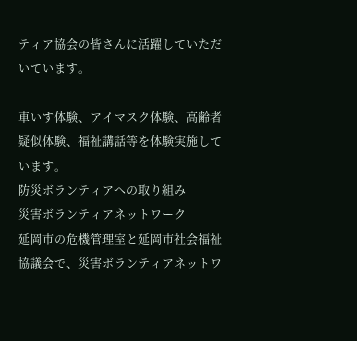ティア協会の皆さんに活躍していただいています。

車いす体験、アイマスク体験、高齢者疑似体験、福祉講話等を体験実施しています。
防災ボランティアへの取り組み
災害ボランティアネットワーク
延岡市の危機管理室と延岡市社会福祉協議会で、災害ボランティアネットワ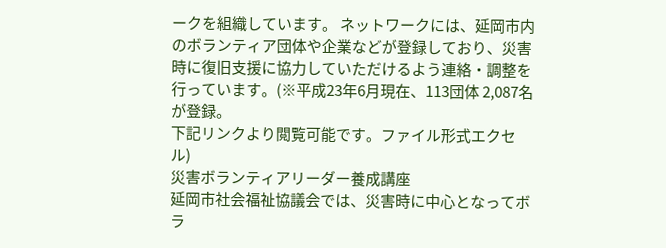ークを組織しています。 ネットワークには、延岡市内のボランティア団体や企業などが登録しており、災害時に復旧支援に協力していただけるよう連絡・調整を行っています。(※平成23年6月現在、113団体 2,087名が登録。
下記リンクより閲覧可能です。ファイル形式エクセル)
災害ボランティアリーダー養成講座
延岡市社会福祉協議会では、災害時に中心となってボラ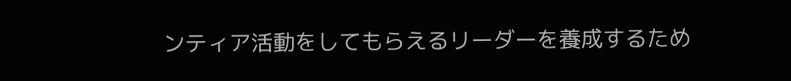ンティア活動をしてもらえるリーダーを養成するため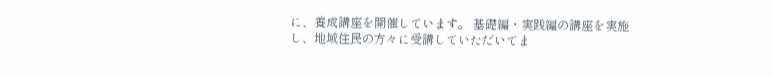に、養成講座を開催しています。 基礎編・実践編の講座を実施し、地域住民の方々に受講していただいてま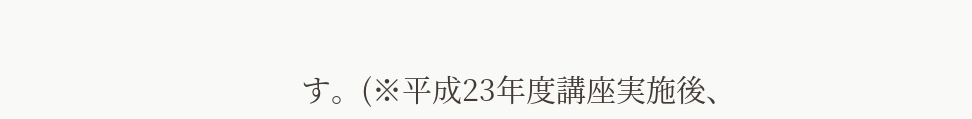す。(※平成23年度講座実施後、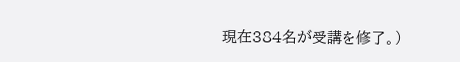現在384名が受講を修了。)